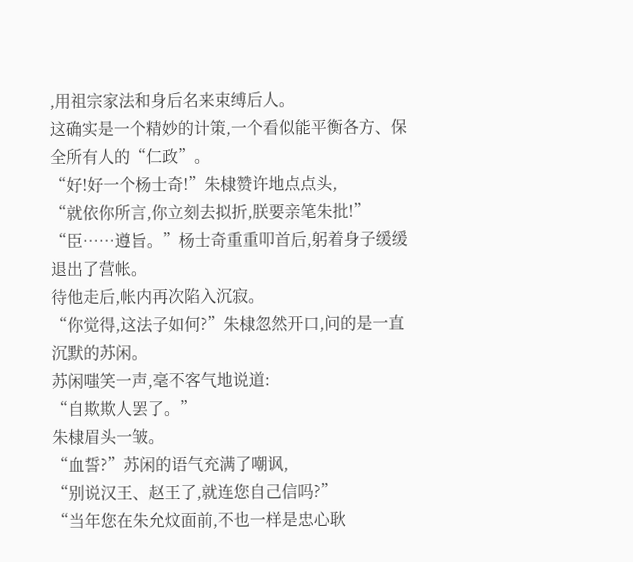,用祖宗家法和身后名来束缚后人。
这确实是一个精妙的计策,一个看似能平衡各方、保全所有人的“仁政”。
“好!好一个杨士奇!”朱棣赞许地点点头,
“就依你所言,你立刻去拟折,朕要亲笔朱批!”
“臣……遵旨。”杨士奇重重叩首后,躬着身子缓缓退出了营帐。
待他走后,帐内再次陷入沉寂。
“你觉得,这法子如何?”朱棣忽然开口,问的是一直沉默的苏闲。
苏闲嗤笑一声,毫不客气地说道:
“自欺欺人罢了。”
朱棣眉头一皱。
“血誓?”苏闲的语气充满了嘲讽,
“别说汉王、赵王了,就连您自己信吗?”
“当年您在朱允炆面前,不也一样是忠心耿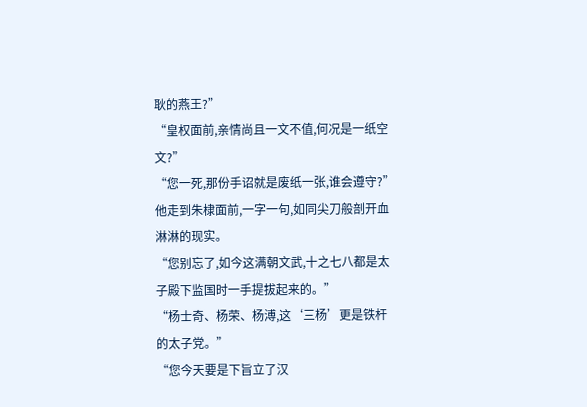耿的燕王?”
“皇权面前,亲情尚且一文不值,何况是一纸空文?”
“您一死,那份手诏就是废纸一张,谁会遵守?”
他走到朱棣面前,一字一句,如同尖刀般剖开血淋淋的现实。
“您别忘了,如今这满朝文武,十之七八都是太子殿下监国时一手提拔起来的。”
“杨士奇、杨荣、杨溥,这‘三杨’更是铁杆的太子党。”
“您今天要是下旨立了汉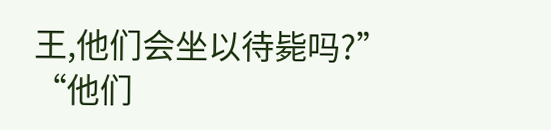王,他们会坐以待毙吗?”
“他们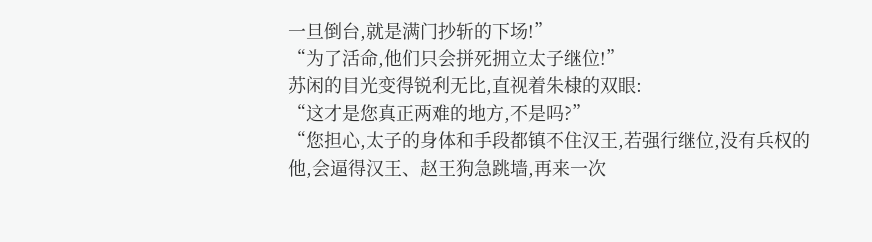一旦倒台,就是满门抄斩的下场!”
“为了活命,他们只会拼死拥立太子继位!”
苏闲的目光变得锐利无比,直视着朱棣的双眼:
“这才是您真正两难的地方,不是吗?”
“您担心,太子的身体和手段都镇不住汉王,若强行继位,没有兵权的他,会逼得汉王、赵王狗急跳墙,再来一次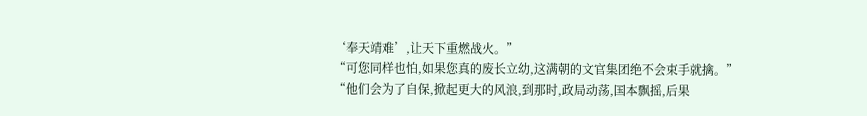‘奉天靖难’,让天下重燃战火。”
“可您同样也怕,如果您真的废长立幼,这满朝的文官集团绝不会束手就擒。”
“他们会为了自保,掀起更大的风浪,到那时,政局动荡,国本飘摇,后果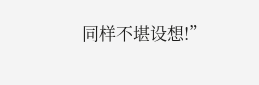同样不堪设想!”